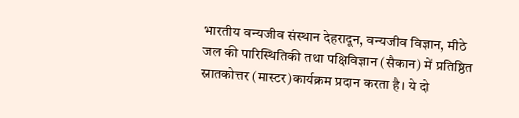भारतीय वन्यजीव संस्थान देहरादून, वन्यजीव विज्ञान, मीठे जल की पारिस्थितिकी तथा पक्षिविज्ञान (सैकान) में प्रतिष्ठित स्नातकोत्तर (मास्टर)कार्यक्रम प्रदान करता है। ये दो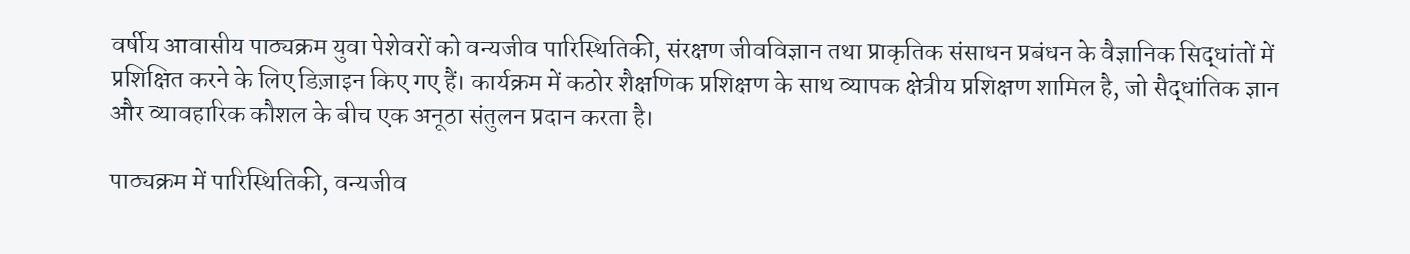वर्षीय आवासीय पाठ्यक्रम युवा पेशेवरों को वन्यजीव पारिस्थितिकी, संरक्षण जीवविज्ञान तथा प्राकृतिक संसाधन प्रबंधन के वैज्ञानिक सिद्धांतों में प्रशिक्षित करने के लिए डिज़ाइन किए गए हैं। कार्यक्रम में कठोर शैक्षणिक प्रशिक्षण के साथ व्यापक क्षेत्रीय प्रशिक्षण शामिल है, जो सैद्धांतिक ज्ञान और व्यावहारिक कौशल के बीच एक अनूठा संतुलन प्रदान करता है।

पाठ्यक्रम में पारिस्थितिकी, वन्यजीव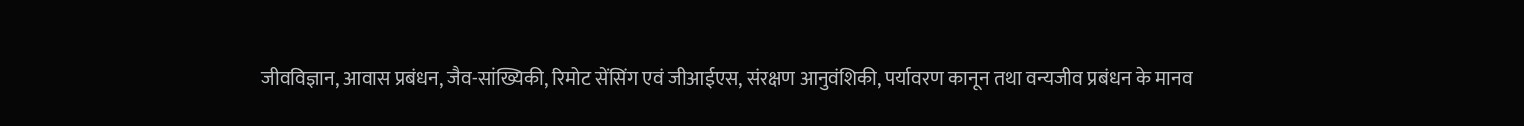जीवविज्ञान, आवास प्रबंधन, जैव-सांख्यिकी, रिमोट सेंसिंग एवं जीआईएस, संरक्षण आनुवंशिकी, पर्यावरण कानून तथा वन्यजीव प्रबंधन के मानव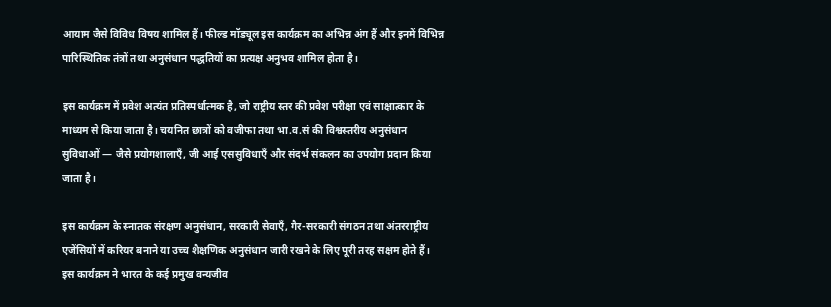आयाम जैसे विविध विषय शामिल हैं। फील्ड मॉड्यूल इस कार्यक्रम का अभिन्न अंग हैं और इनमें विभिन्न पारिस्थितिक तंत्रों तथा अनुसंधान पद्धतियों का प्रत्यक्ष अनुभव शामिल होता है।

इस कार्यक्रम में प्रवेश अत्यंत प्रतिस्पर्धात्मक है, जो राष्ट्रीय स्तर की प्रवेश परीक्षा एवं साक्षात्कार के माध्यम से किया जाता है। चयनित छात्रों को वजीफा तथा भा.व.सं की विश्वस्तरीय अनुसंधान सुविधाओं — जैसे प्रयोगशालाएँ, जी आई एससुविधाएँ और संदर्भ संकलन का उपयोग प्रदान किया जाता है।

इस कार्यक्रम के स्नातक संरक्षण अनुसंधान, सरकारी सेवाएँ, गैर-सरकारी संगठन तथा अंतरराष्ट्रीय एजेंसियों में करियर बनाने या उच्च शैक्षणिक अनुसंधान जारी रखने के लिए पूरी तरह सक्षम होते हैं। इस कार्यक्रम ने भारत के कई प्रमुख वन्यजीव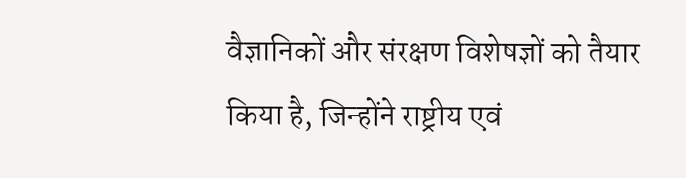वैज्ञानिकों और संरक्षण विशेषज्ञों को तैयार किया है, जिन्होंने राष्ट्रीय एवं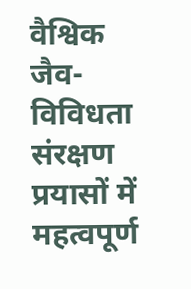वैश्विक जैव-विविधता संरक्षण प्रयासों में महत्वपूर्ण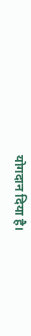योगदान दिया है।